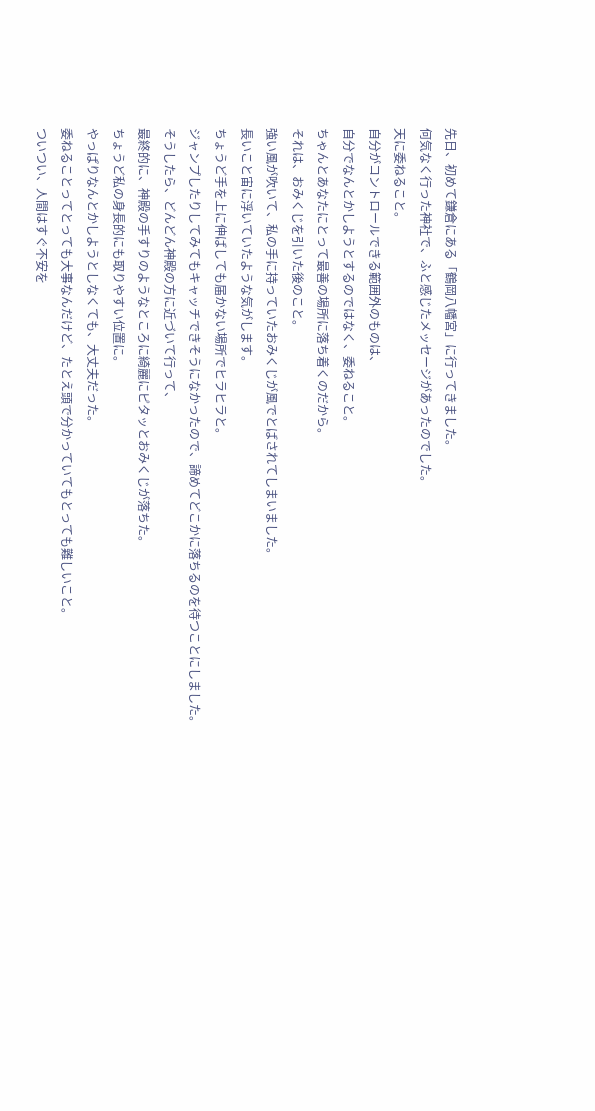先日、初めて鎌倉にある「鶴岡八幡宮」に行ってきました。
何気なく行った神社で、ふと感じたメッセージがあったのでした。
天に委ねること。
自分がコントロールできる範囲外のものは、
自分でなんとかしようとするのではなく、委ねること。
ちゃんとあなたにとって最善の場所に落ち着くのだから。
それは、おみくじを引いた後のこと。
強い風が吹いて、私の手に持っていたおみくじが風でとばされてしまいました。
長いこと宙に浮いていたような気がします。
ちょうど手を上に伸ばしても届かない場所でヒラヒラと。
ジャンプしたりしてみてもキャッチできそうになかったので、諦めてどこかに落ちるのを待つことにしました。
そうしたら、どんどん神殿の方に近づいて行って、
最終的に、神殿の手すりのようなところに綺麗にピタッとおみくじが落ちた。
ちょうど私の身長的にも取りやすい位置に。
やっぱりなんとかしようとしなくても、大丈夫だった。
委ねることってとっても大事なんだけど、たとえ頭で分かっていてもとっても難しいこと。
ついつい、人間はすぐ不安を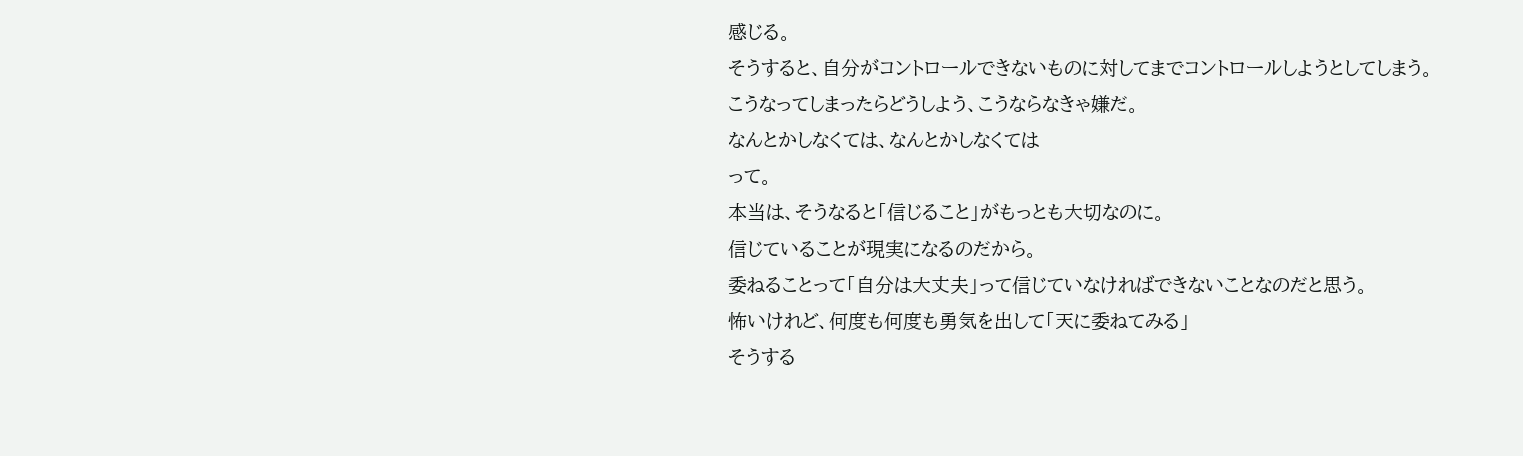感じる。
そうすると、自分がコントロールできないものに対してまでコントロールしようとしてしまう。
こうなってしまったらどうしよう、こうならなきゃ嫌だ。
なんとかしなくては、なんとかしなくては
って。
本当は、そうなると「信じること」がもっとも大切なのに。
信じていることが現実になるのだから。
委ねることって「自分は大丈夫」って信じていなければできないことなのだと思う。
怖いけれど、何度も何度も勇気を出して「天に委ねてみる」
そうする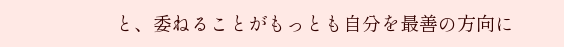と、委ねることがもっとも自分を最善の方向に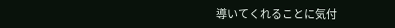導いてくれることに気付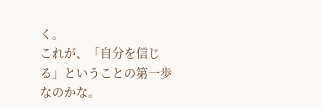く。
これが、「自分を信じる」ということの第一歩なのかな。